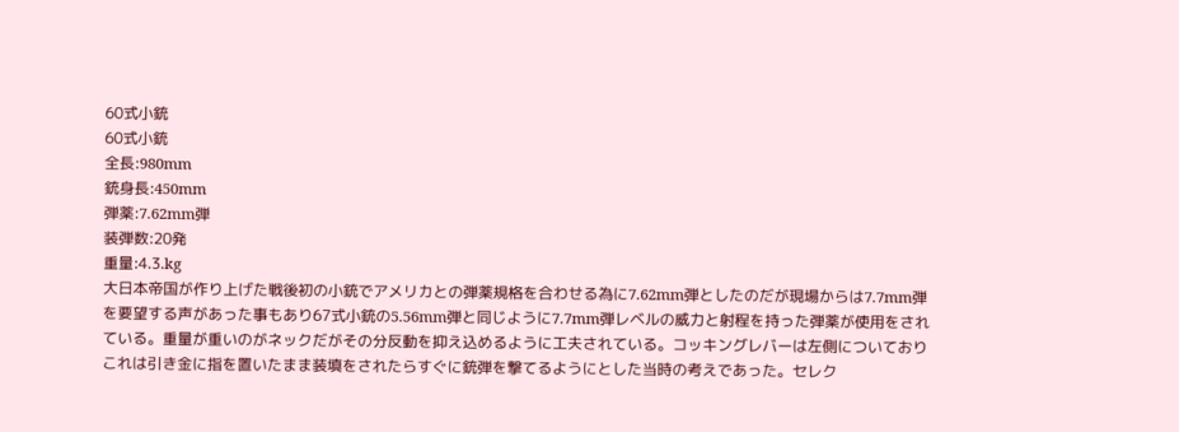60式小銃
60式小銃
全長:980mm
銃身長:450mm
弾薬:7.62mm弾
装弾数:20発
重量:4.3.kg
大日本帝国が作り上げた戦後初の小銃でアメリカとの弾薬規格を合わせる為に7.62mm弾としたのだが現場からは7.7mm弾を要望する声があった事もあり67式小銃の5.56mm弾と同じように7.7mm弾レベルの威力と射程を持った弾薬が使用をされている。重量が重いのがネックだがその分反動を抑え込めるように工夫されている。コッキングレバーは左側についておりこれは引き金に指を置いたまま装填をされたらすぐに銃弾を撃てるようにとした当時の考えであった。セレク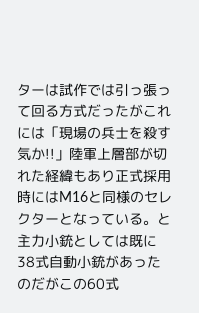ターは試作では引っ張って回る方式だったがこれには「現場の兵士を殺す気か!!」陸軍上層部が切れた経緯もあり正式採用時にはM16と同様のセレクターとなっている。と主力小銃としては既に38式自動小銃があったのだがこの60式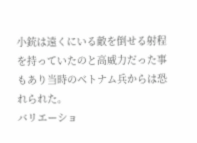小銃は遠くにいる敵を倒せる射程を持っていたのと高威力だった事もあり当時のベトナム兵からは恐れられた。
バリエーショ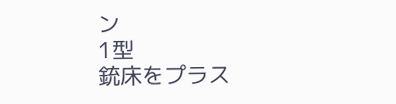ン
1型
銃床をプラス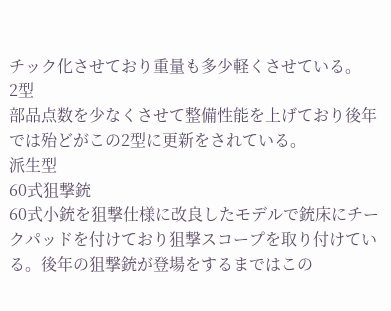チック化させており重量も多少軽くさせている。
2型
部品点数を少なくさせて整備性能を上げており後年では殆どがこの2型に更新をされている。
派生型
60式狙撃銃
60式小銃を狙撃仕様に改良したモデルで銃床にチークパッドを付けており狙撃スコープを取り付けている。後年の狙撃銃が登場をするまではこの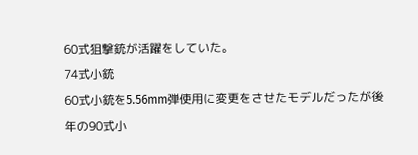60式狙撃銃が活躍をしていた。
74式小銃
60式小銃を5.56mm弾使用に変更をさせたモデルだったが後年の90式小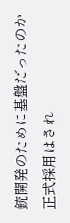銃開発のために基盤だったのか正式採用はされ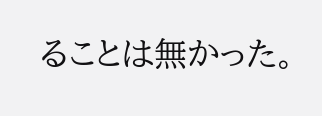ることは無かった。